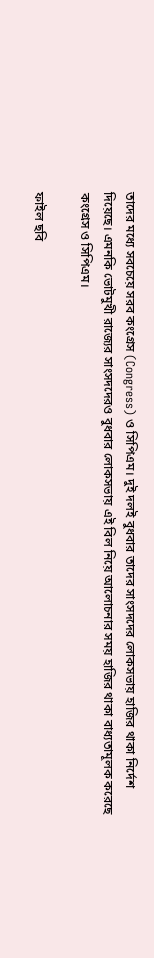তাদের মধ্যে সবচেয়ে সরব কংগ্রেস (Congress) ও সিপিএম। দুই দলই বুধবার তাদের সাংসদদের লোকসভায় হাজির থাকা নির্দেশ দিয়েছে। এমনকি ভোটমুখী রাজ্যের সাংসদদেরও বুধবার লোকসভায় এই বিল নিয়ে আলোচনার সময় হাজির থাকা বাধ্যতামূলক করেছে কংগ্রেস ও সিপিএম।

ফাইল ছবি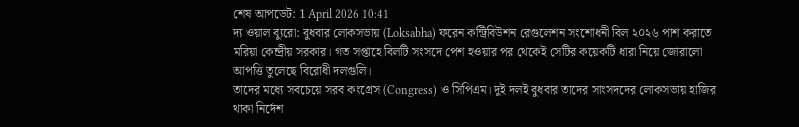শেষ আপডেট: 1 April 2026 10:41
দ্য ওয়াল ব্যুরো: বুধবার লোকসভায় (Loksabha) ফরেন কন্ট্রিবিউশন রেগুলেশন সংশোধনী বিল ২০২৬ পাশ করাতে মরিয়া কেন্দ্রীয় সরকার। গত সপ্তাহে বিলটি সংসদে পেশ হওয়ার পর থেকেই সেটির কয়েকটি ধারা নিয়ে জোরালো আপত্তি তুলেছে বিরোধী দলগুলি।
তাদের মধ্যে সবচেয়ে সরব কংগ্রেস (Congress) ও সিপিএম। দুই দলই বুধবার তাদের সাংসদদের লোকসভায় হাজির থাকা নির্দেশ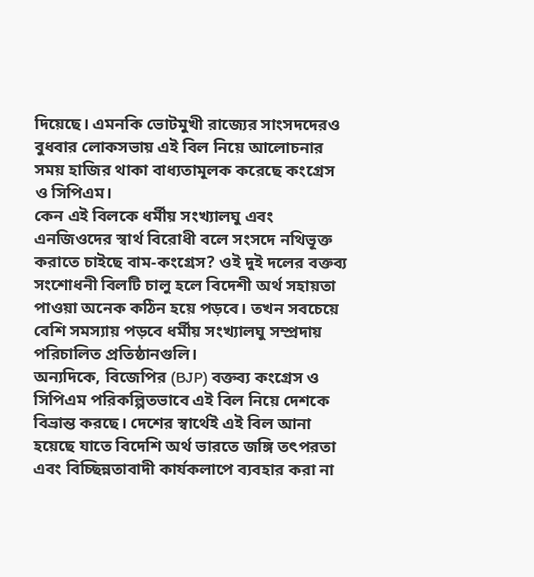দিয়েছে। এমনকি ভোটমুখী রাজ্যের সাংসদদেরও বুধবার লোকসভায় এই বিল নিয়ে আলোচনার সময় হাজির থাকা বাধ্যতামূলক করেছে কংগ্রেস ও সিপিএম।
কেন এই বিলকে ধর্মীয় সংখ্যালঘু এবং এনজিওদের স্বার্থ বিরোধী বলে সংসদে নথিভূক্ত করাতে চাইছে বাম-কংগ্রেস? ওই দুই দলের বক্তব্য সংশোধনী বিলটি চালু হলে বিদেশী অর্থ সহায়তা পাওয়া অনেক কঠিন হয়ে পড়বে। তখন সবচেয়ে বেশি সমস্যায় পড়বে ধর্মীয় সংখ্যালঘু সম্প্রদায় পরিচালিত প্রতিষ্ঠানগুলি।
অন্যদিকে, বিজেপির (BJP) বক্তব্য কংগ্রেস ও সিপিএম পরিকল্পিতভাবে এই বিল নিয়ে দেশকে বিভ্রান্ত করছে। দেশের স্বার্থেই এই বিল আনা হয়েছে যাতে বিদেশি অর্থ ভারতে জঙ্গি তৎপরতা এবং বিচ্ছিন্নতাবাদী কার্যকলাপে ব্যবহার করা না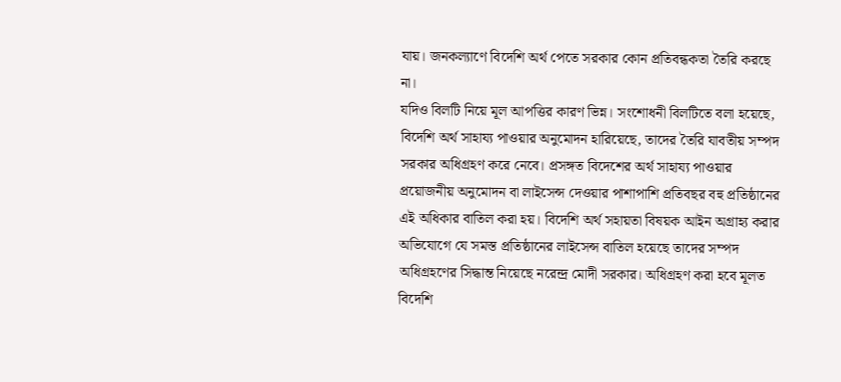যায়। জনকল্যাণে বিদেশি অর্থ পেতে সরকার কোন প্রতিবন্ধকতা তৈরি করছে না।
যদিও বিলটি নিয়ে মূল আপত্তির কারণ ভিন্ন। সংশোধনী বিলটিতে বলা হয়েছে, বিদেশি অর্থ সাহায্য পাওয়ার অনুমোদন হারিয়েছে, তাদের তৈরি যাবতীয় সম্পদ সরকার অধিগ্রহণ করে নেবে। প্রসঙ্গত বিদেশের অর্থ সাহায্য পাওয়ার প্রয়োজনীয় অনুমোদন বা লাইসেন্স দেওয়ার পাশাপাশি প্রতিবছর বহু প্রতিষ্ঠানের এই অধিকার বাতিল করা হয়। বিদেশি অর্থ সহায়তা বিষয়ক আইন অগ্রাহ্য করার অভিযোগে যে সমস্ত প্রতিষ্ঠানের লাইসেন্স বাতিল হয়েছে তাদের সম্পদ অধিগ্রহণের সিদ্ধান্ত নিয়েছে নরেন্দ্র মোদী সরকার। অধিগ্রহণ করা হবে মূলত বিদেশি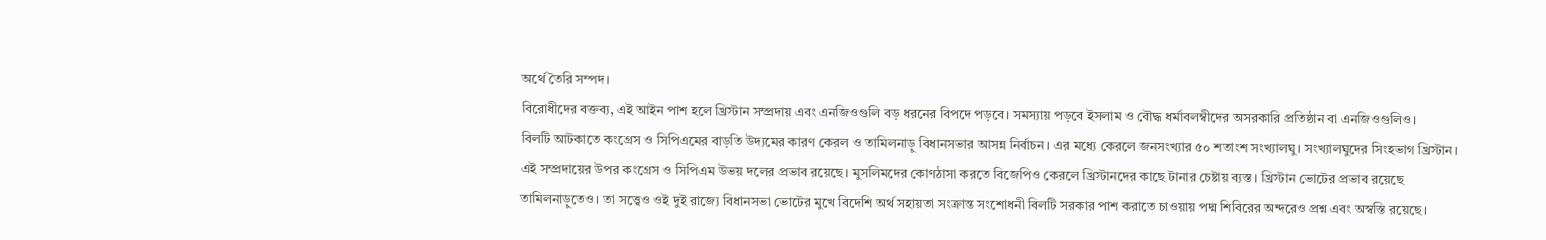অর্থে তৈরি সম্পদ।
বিরোধীদের বক্তব্য, এই আইন পাশ হলে খ্রিস্টান সম্প্রদায় এবং এনজিওগুলি বড় ধরনের বিপদে পড়বে। সমস্যায় পড়বে ইসলাম ও বৌদ্ধ ধর্মাবলম্বীদের অসরকারি প্রতিষ্ঠান বা এনজিওগুলিও।
বিলটি আটকাতে কংগ্রেস ও সিপিএমের বাড়তি উদ্যমের কারণ কেরল ও তামিলনাড়ু বিধানসভার আসন্ন নির্বাচন। এর মধ্যে কেরলে জনসংখ্যার ৫০ শতাংশ সংখ্যালঘু। সংখ্যালঘুদের সিংহভাগ খ্রিস্টান। এই সম্প্রদায়ের উপর কংগ্রেস ও সিপিএম উভয় দলের প্রভাব রয়েছে। মুসলিমদের কোণঠাসা করতে বিজেপিও কেরলে খ্রিস্টানদের কাছে টানার চেষ্টায় ব্যস্ত। খ্রিস্টান ভোটের প্রভাব রয়েছে তামিলনাড়ুতেও। তা সত্ত্বেও ওই দুই রাজ্যে বিধানসভা ভোটের মুখে বিদেশি অর্থ সহায়তা সংক্রান্ত সংশোধনী বিলটি সরকার পাশ করাতে চাওয়ায় পদ্ম শিবিরের অন্দরেও প্রশ্ন এবং অস্বস্তি রয়েছে।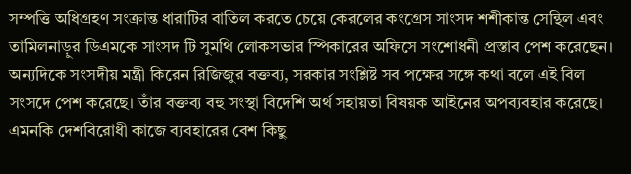সম্পত্তি অধিগ্রহণ সংক্রান্ত ধারাটির বাতিল করতে চেয়ে কেরলের কংগ্রেস সাংসদ শশীকান্ত সেন্থিল এবং তামিলনাড়ুর ডিএমকে সাংসদ টি সুমথি লোকসভার স্পিকারের অফিসে সংশোধনী প্রস্তাব পেশ করেছেন।
অন্যদিকে সংসদীয় মন্ত্রী কিরেন রিজিজুর বক্তব্য, সরকার সংশ্লিষ্ট সব পক্ষের সঙ্গে কথা বলে এই বিল সংসদে পেশ করেছে। তাঁর বক্তব্য বহু সংস্থা বিদেশি অর্থ সহায়তা বিষয়ক আইনের অপব্যবহার করেছে। এমনকি দেশবিরোধী কাজে ব্যবহারের বেশ কিছু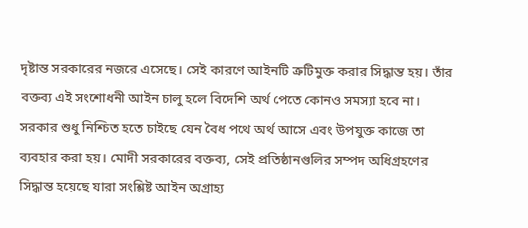দৃষ্টান্ত সরকারের নজরে এসেছে। সেই কারণে আইনটি ত্রুটিমুক্ত করার সিদ্ধান্ত হয়। তাঁর বক্তব্য এই সংশোধনী আইন চালু হলে বিদেশি অর্থ পেতে কোনও সমস্যা হবে না। সরকার শুধু নিশ্চিত হতে চাইছে যেন বৈধ পথে অর্থ আসে এবং উপযুক্ত কাজে তা ব্যবহার করা হয়। মোদী সরকারের বক্তব্য, সেই প্রতিষ্ঠানগুলির সম্পদ অধিগ্রহণের সিদ্ধান্ত হয়েছে যারা সংশ্লিষ্ট আইন অগ্রাহ্য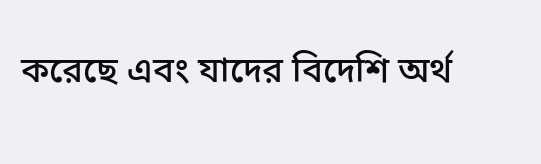করেছে এবং যাদের বিদেশি অর্থ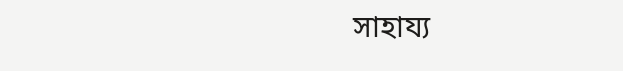সাহায্য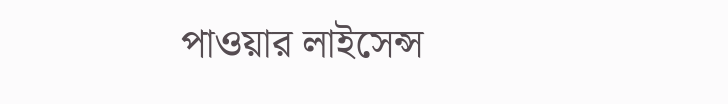পাওয়ার লাইসেন্স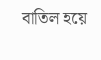বাতিল হয়ে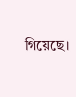গিয়েছে।